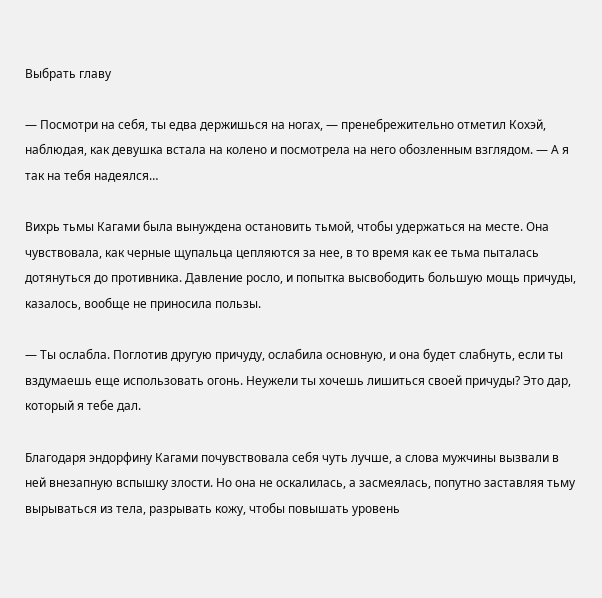Выбрать главу

— Посмотри на себя, ты едва держишься на ногах, — пренебрежительно отметил Кохэй, наблюдая, как девушка встала на колено и посмотрела на него обозленным взглядом. — А я так на тебя надеялся…

Вихрь тьмы Кагами была вынуждена остановить тьмой, чтобы удержаться на месте. Она чувствовала, как черные щупальца цепляются за нее, в то время как ее тьма пыталась дотянуться до противника. Давление росло, и попытка высвободить большую мощь причуды, казалось, вообще не приносила пользы.

— Ты ослабла. Поглотив другую причуду, ослабила основную, и она будет слабнуть, если ты вздумаешь еще использовать огонь. Неужели ты хочешь лишиться своей причуды? Это дар, который я тебе дал.

Благодаря эндорфину Кагами почувствовала себя чуть лучше, а слова мужчины вызвали в ней внезапную вспышку злости. Но она не оскалилась, а засмеялась, попутно заставляя тьму вырываться из тела, разрывать кожу, чтобы повышать уровень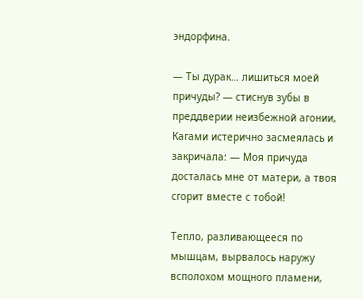эндорфина.

— Ты дурак… лишиться моей причуды? — стиснув зубы в преддверии неизбежной агонии, Кагами истерично засмеялась и закричала: — Моя причуда досталась мне от матери, а твоя сгорит вместе с тобой!

Тепло, разливающееся по мышцам, вырвалось наружу всполохом мощного пламени,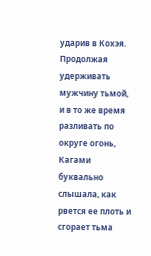ударив в Кохэя. Продолжая удерживать мужчину тьмой, и в то же время разливать по округе огонь, Кагами буквально слышала, как рвется ее плоть и сгорает тьма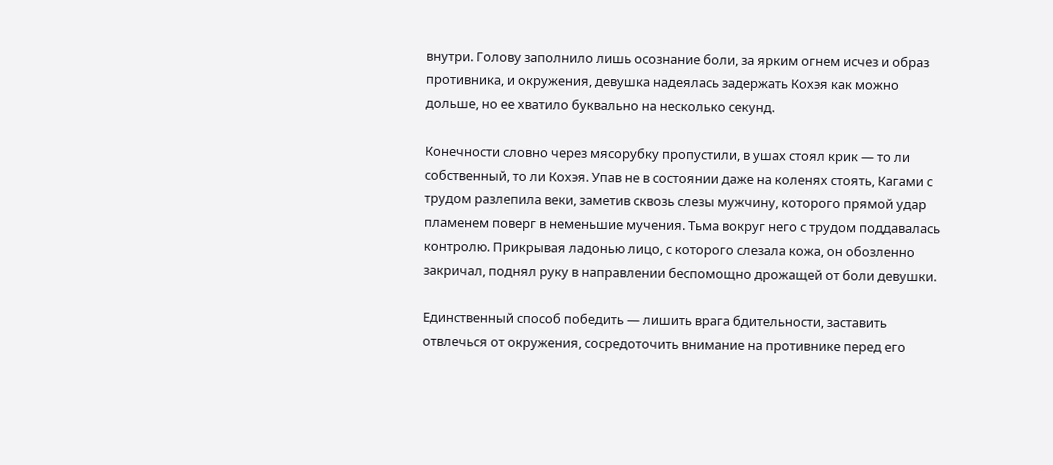внутри. Голову заполнило лишь осознание боли, за ярким огнем исчез и образ противника, и окружения, девушка надеялась задержать Кохэя как можно дольше, но ее хватило буквально на несколько секунд.

Конечности словно через мясорубку пропустили, в ушах стоял крик — то ли собственный, то ли Кохэя. Упав не в состоянии даже на коленях стоять, Кагами с трудом разлепила веки, заметив сквозь слезы мужчину, которого прямой удар пламенем поверг в неменьшие мучения. Тьма вокруг него с трудом поддавалась контролю. Прикрывая ладонью лицо, с которого слезала кожа, он обозленно закричал, поднял руку в направлении беспомощно дрожащей от боли девушки.

Единственный способ победить — лишить врага бдительности, заставить отвлечься от окружения, сосредоточить внимание на противнике перед его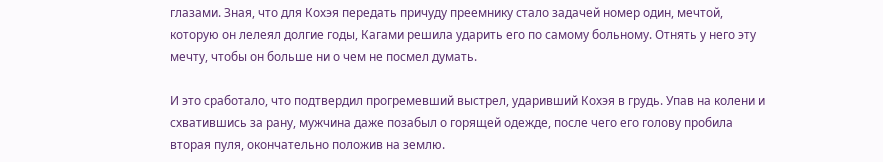глазами. Зная, что для Кохэя передать причуду преемнику стало задачей номер один, мечтой, которую он лелеял долгие годы, Кагами решила ударить его по самому больному. Отнять у него эту мечту, чтобы он больше ни о чем не посмел думать.

И это сработало, что подтвердил прогремевший выстрел, ударивший Кохэя в грудь. Упав на колени и схватившись за рану, мужчина даже позабыл о горящей одежде, после чего его голову пробила вторая пуля, окончательно положив на землю.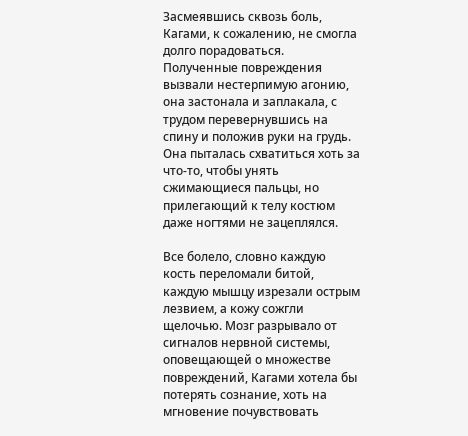Засмеявшись сквозь боль, Кагами, к сожалению, не смогла долго порадоваться. Полученные повреждения вызвали нестерпимую агонию, она застонала и заплакала, с трудом перевернувшись на спину и положив руки на грудь. Она пыталась схватиться хоть за что-то, чтобы унять сжимающиеся пальцы, но прилегающий к телу костюм даже ногтями не зацеплялся.

Все болело, словно каждую кость переломали битой, каждую мышцу изрезали острым лезвием, а кожу сожгли щелочью. Мозг разрывало от сигналов нервной системы, оповещающей о множестве повреждений, Кагами хотела бы потерять сознание, хоть на мгновение почувствовать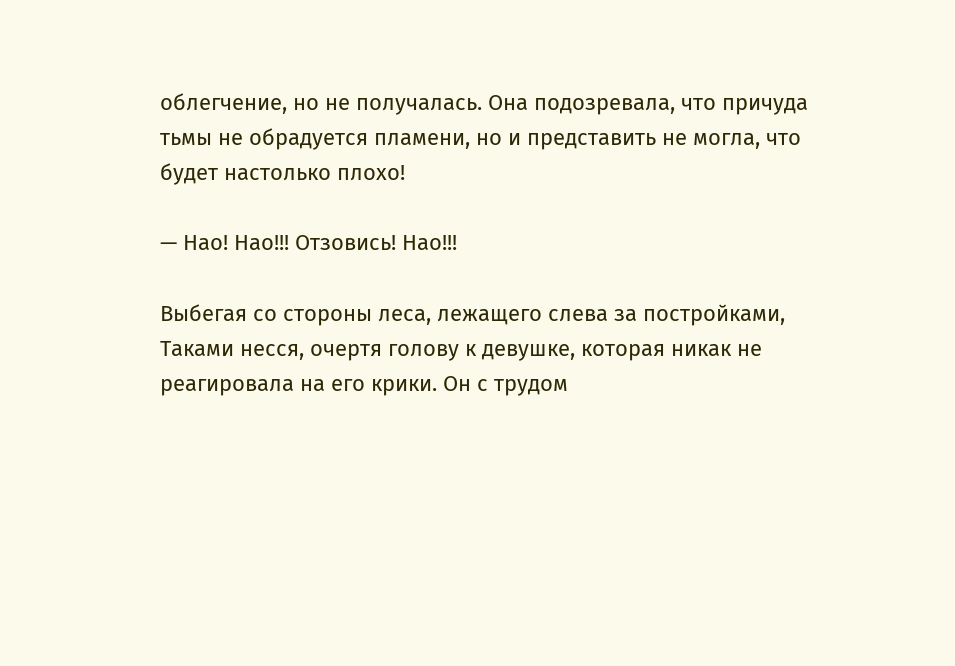облегчение, но не получалась. Она подозревала, что причуда тьмы не обрадуется пламени, но и представить не могла, что будет настолько плохо!

— Нао! Нао!!! Отзовись! Нао!!!

Выбегая со стороны леса, лежащего слева за постройками, Таками несся, очертя голову к девушке, которая никак не реагировала на его крики. Он с трудом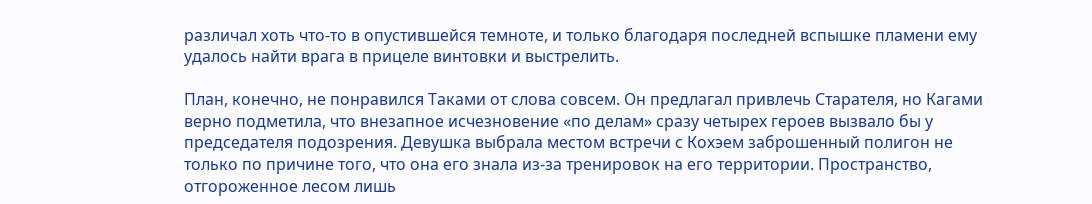различал хоть что-то в опустившейся темноте, и только благодаря последней вспышке пламени ему удалось найти врага в прицеле винтовки и выстрелить.

План, конечно, не понравился Таками от слова совсем. Он предлагал привлечь Старателя, но Кагами верно подметила, что внезапное исчезновение «по делам» сразу четырех героев вызвало бы у председателя подозрения. Девушка выбрала местом встречи с Кохэем заброшенный полигон не только по причине того, что она его знала из-за тренировок на его территории. Пространство, отгороженное лесом лишь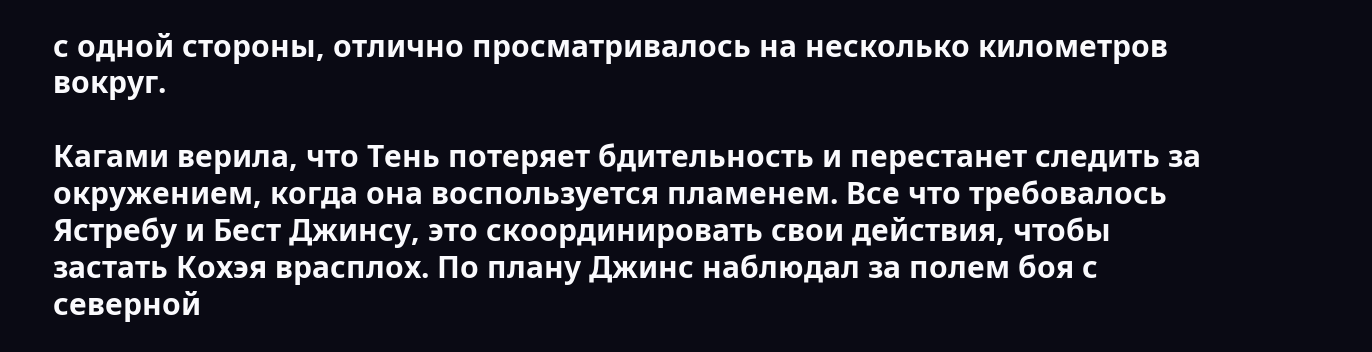с одной стороны, отлично просматривалось на несколько километров вокруг.

Кагами верила, что Тень потеряет бдительность и перестанет следить за окружением, когда она воспользуется пламенем. Все что требовалось Ястребу и Бест Джинсу, это скоординировать свои действия, чтобы застать Кохэя врасплох. По плану Джинс наблюдал за полем боя с северной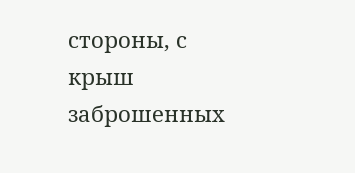стороны, с крыш заброшенных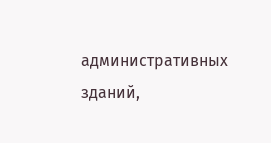административных зданий,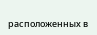расположенных в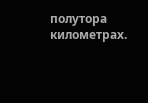полутора километрах.